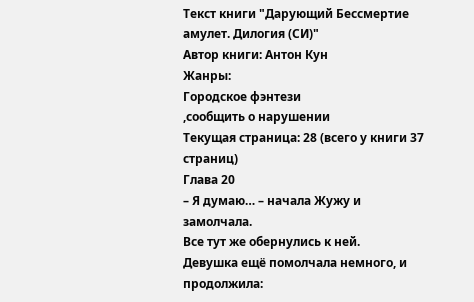Текст книги "Дарующий Бессмертие амулет. Дилогия (СИ)"
Автор книги: Антон Кун
Жанры:
Городское фэнтези
,сообщить о нарушении
Текущая страница: 28 (всего у книги 37 страниц)
Глава 20
– Я думаю… – начала Жужу и замолчала.
Все тут же обернулись к ней.
Девушка ещё помолчала немного, и продолжила: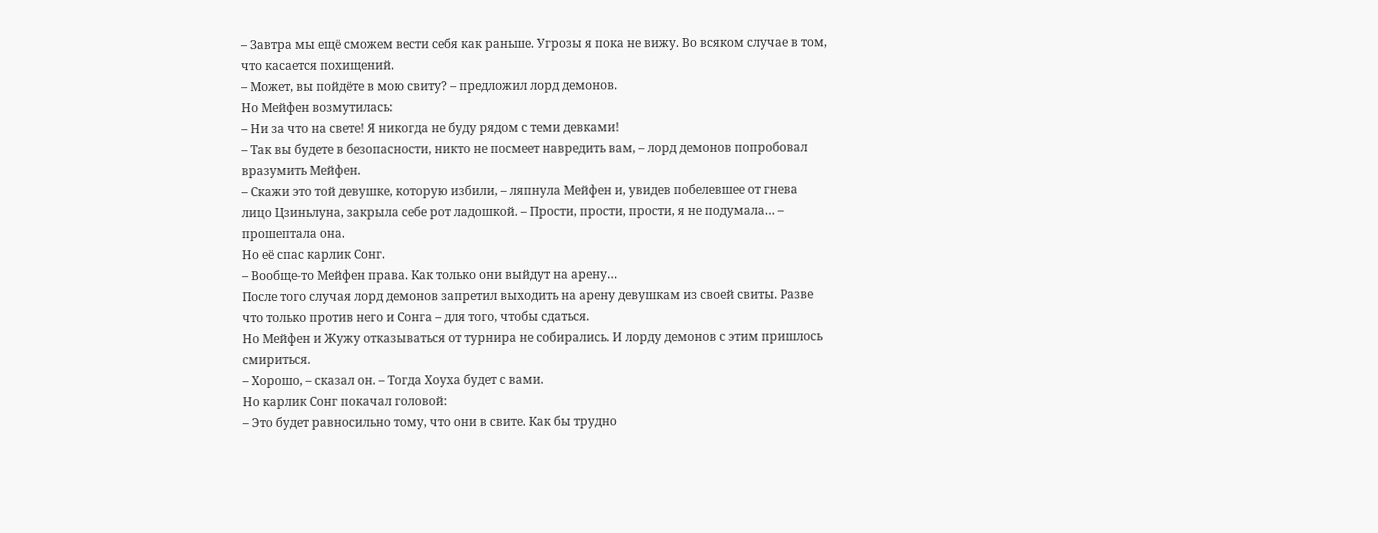– Завтра мы ещё сможем вести себя как раньше. Угрозы я пока не вижу. Во всяком случае в том, что касается похищений.
– Может, вы пойдёте в мою свиту? – предложил лорд демонов.
Но Мейфен возмутилась:
– Ни за что на свете! Я никогда не буду рядом с теми девками!
– Так вы будете в безопасности, никто не посмеет навредить вам, – лорд демонов попробовал вразумить Мейфен.
– Скажи это той девушке, которую избили, – ляпнула Мейфен и, увидев побелевшее от гнева лицо Цзиньлуна, закрыла себе рот ладошкой. – Прости, прости, прости, я не подумала… – прошептала она.
Но её спас карлик Сонг.
– Вообще‑то Мейфен права. Как только они выйдут на арену…
После того случая лорд демонов запретил выходить на арену девушкам из своей свиты. Разве что только против него и Сонга – для того, чтобы сдаться.
Но Мейфен и Жужу отказываться от турнира не собирались. И лорду демонов с этим пришлось смириться.
– Хорошо, – сказал он. – Тогда Хоуха будет с вами.
Но карлик Сонг покачал головой:
– Это будет равносильно тому, что они в свите. Как бы трудно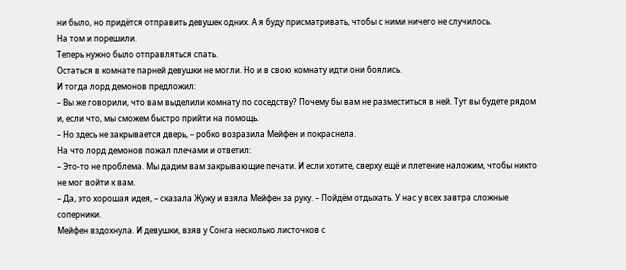ни было, но придётся отправить девушек одних. А я буду присматривать, чтобы с ними ничего не случилось.
На том и порешили.
Теперь нужно было отправляться спать.
Остаться в комнате парней девушки не могли. Но и в свою комнату идти они боялись.
И тогда лорд демонов предложил:
– Вы же говорили, что вам выделили комнату по соседству? Почему бы вам не разместиться в ней. Тут вы будете рядом и, если что, мы сможем быстро прийти на помощь.
– Но здесь не закрывается дверь, – робко возразила Мейфен и покраснела.
На что лорд демонов пожал плечами и ответил:
– Это‑то не проблема. Мы дадим вам закрывающие печати. И если хотите, сверху ещё и плетение наложим, чтобы никто не мог войти к вам.
– Да, это хорошая идея, – сказала Жужу и взяла Мейфен за руку. – Пойдём отдыхать. У нас у всех завтра сложные соперники.
Мейфен вздохнула. И девушки, взяв у Сонга несколько листочков с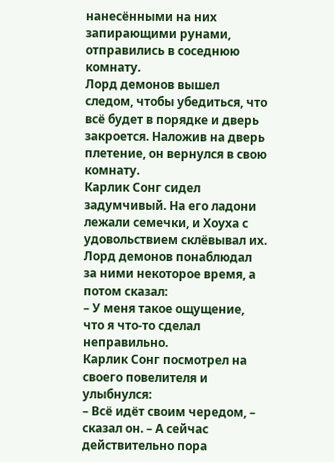нанесёнными на них запирающими рунами, отправились в соседнюю комнату.
Лорд демонов вышел следом, чтобы убедиться, что всё будет в порядке и дверь закроется. Наложив на дверь плетение, он вернулся в свою комнату.
Карлик Сонг сидел задумчивый. На его ладони лежали семечки, и Хоуха с удовольствием склёвывал их.
Лорд демонов понаблюдал за ними некоторое время, а потом сказал:
– У меня такое ощущение, что я что‑то сделал неправильно.
Карлик Сонг посмотрел на своего повелителя и улыбнулся:
– Всё идёт своим чередом, – сказал он. – А сейчас действительно пора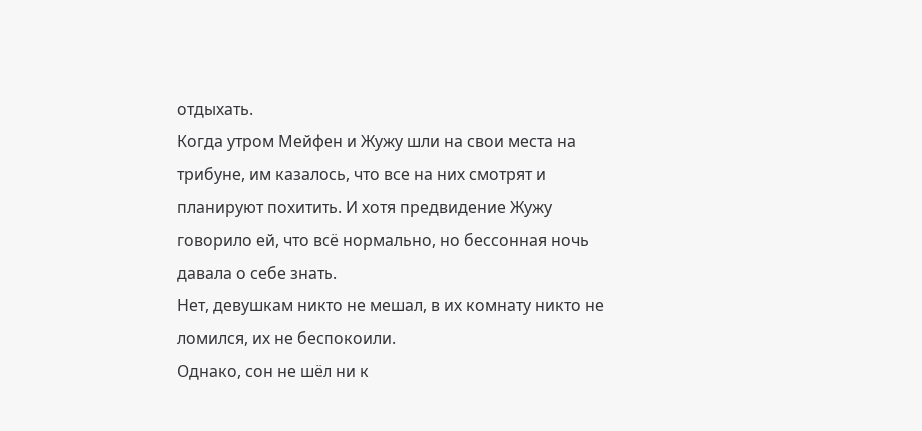отдыхать.
Когда утром Мейфен и Жужу шли на свои места на трибуне, им казалось, что все на них смотрят и планируют похитить. И хотя предвидение Жужу говорило ей, что всё нормально, но бессонная ночь давала о себе знать.
Нет, девушкам никто не мешал, в их комнату никто не ломился, их не беспокоили.
Однако, сон не шёл ни к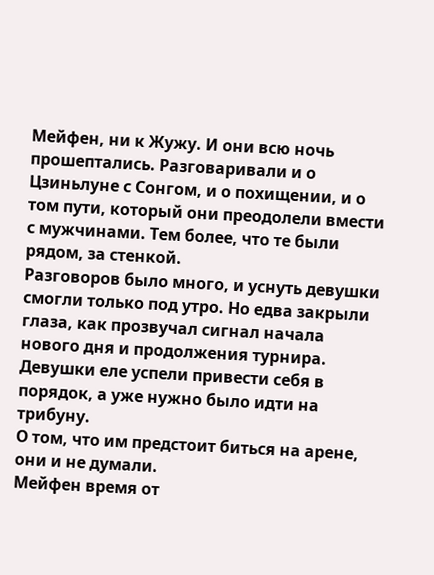Мейфен, ни к Жужу. И они всю ночь прошептались. Разговаривали и о Цзиньлуне с Сонгом, и о похищении, и о том пути, который они преодолели вмести с мужчинами. Тем более, что те были рядом, за стенкой.
Разговоров было много, и уснуть девушки смогли только под утро. Но едва закрыли глаза, как прозвучал сигнал начала нового дня и продолжения турнира.
Девушки еле успели привести себя в порядок, а уже нужно было идти на трибуну.
О том, что им предстоит биться на арене, они и не думали.
Мейфен время от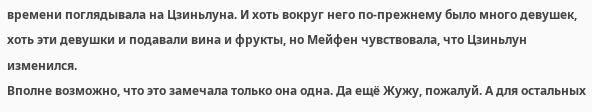времени поглядывала на Цзиньлуна. И хоть вокруг него по‑прежнему было много девушек, хоть эти девушки и подавали вина и фрукты, но Мейфен чувствовала, что Цзиньлун изменился.
Вполне возможно, что это замечала только она одна. Да ещё Жужу, пожалуй. А для остальных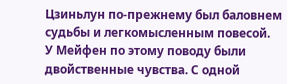Цзиньлун по‑прежнему был баловнем судьбы и легкомысленным повесой.
У Мейфен по этому поводу были двойственные чувства. С одной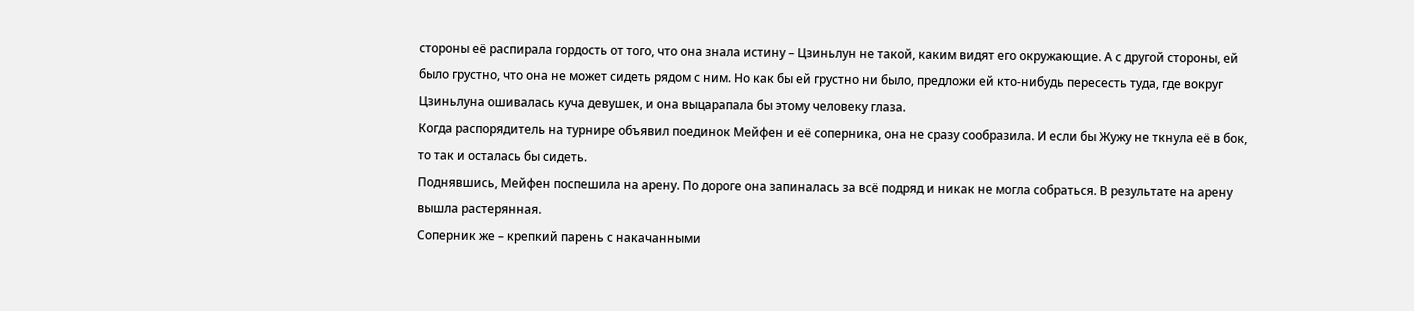стороны её распирала гордость от того, что она знала истину – Цзиньлун не такой, каким видят его окружающие. А с другой стороны, ей было грустно, что она не может сидеть рядом с ним. Но как бы ей грустно ни было, предложи ей кто‑нибудь пересесть туда, где вокруг Цзиньлуна ошивалась куча девушек, и она выцарапала бы этому человеку глаза.
Когда распорядитель на турнире объявил поединок Мейфен и её соперника, она не сразу сообразила. И если бы Жужу не ткнула её в бок, то так и осталась бы сидеть.
Поднявшись, Мейфен поспешила на арену. По дороге она запиналась за всё подряд и никак не могла собраться. В результате на арену вышла растерянная.
Соперник же – крепкий парень с накачанными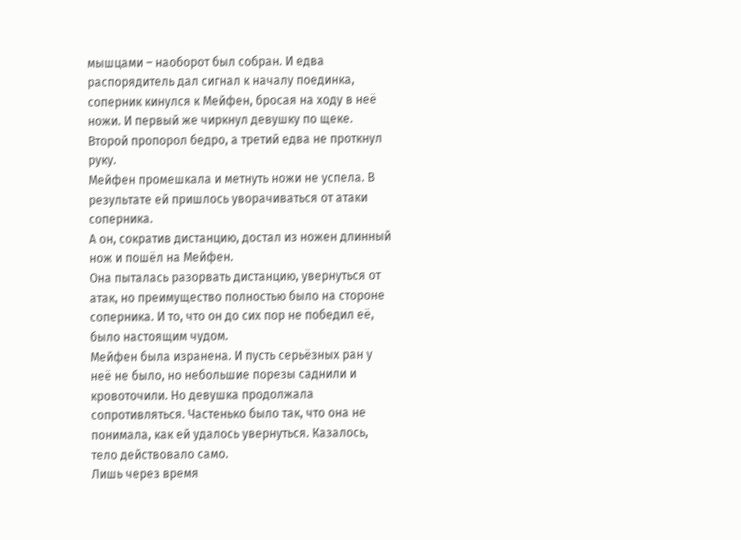мышцами – наоборот был собран. И едва распорядитель дал сигнал к началу поединка, соперник кинулся к Мейфен, бросая на ходу в неё ножи. И первый же чиркнул девушку по щеке. Второй пропорол бедро, а третий едва не проткнул руку.
Мейфен промешкала и метнуть ножи не успела. В результате ей пришлось уворачиваться от атаки соперника.
А он, сократив дистанцию, достал из ножен длинный нож и пошёл на Мейфен.
Она пыталась разорвать дистанцию, увернуться от атак, но преимущество полностью было на стороне соперника. И то, что он до сих пор не победил её, было настоящим чудом.
Мейфен была изранена. И пусть серьёзных ран у неё не было, но небольшие порезы саднили и кровоточили. Но девушка продолжала сопротивляться. Частенько было так, что она не понимала, как ей удалось увернуться. Казалось, тело действовало само.
Лишь через время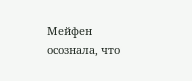Мейфен осознала, что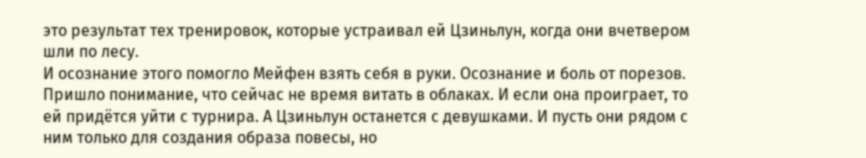это результат тех тренировок, которые устраивал ей Цзиньлун, когда они вчетвером шли по лесу.
И осознание этого помогло Мейфен взять себя в руки. Осознание и боль от порезов. Пришло понимание, что сейчас не время витать в облаках. И если она проиграет, то ей придётся уйти с турнира. А Цзиньлун останется с девушками. И пусть они рядом с ним только для создания образа повесы, но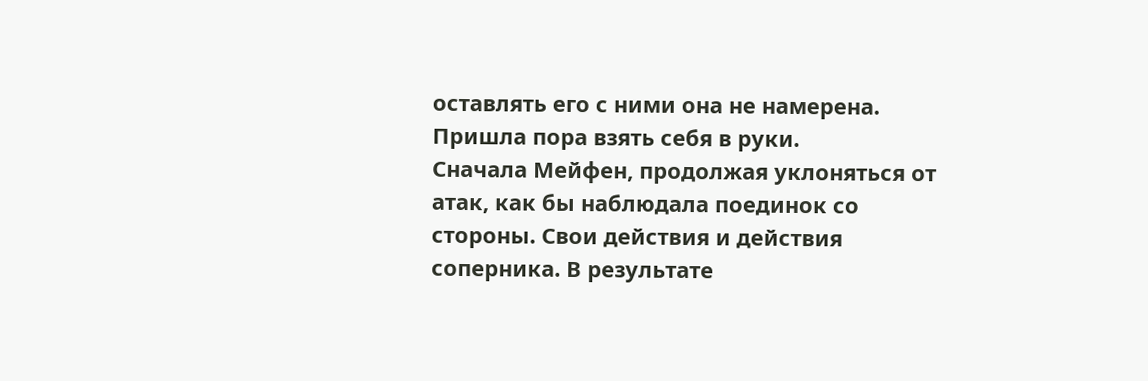оставлять его с ними она не намерена.
Пришла пора взять себя в руки.
Сначала Мейфен, продолжая уклоняться от атак, как бы наблюдала поединок со стороны. Свои действия и действия соперника. В результате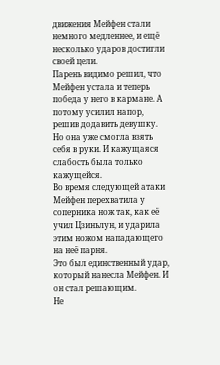движения Мейфен стали немного медленнее, и ещё несколько ударов достигли своей цели.
Парень видимо решил, что Мейфен устала и теперь победа у него в кармане. А потому усилил напор, решив додавить девушку.
Но она уже смогла взять себя в руки. И кажущаяся слабость была только кажущейся.
Во время следующей атаки Мейфен перехватила у соперника нож так, как её учил Цзиньлун, и ударила этим ножом нападающего на неё парня.
Это был единственный удар, который нанесла Мейфен. И он стал решающим.
Не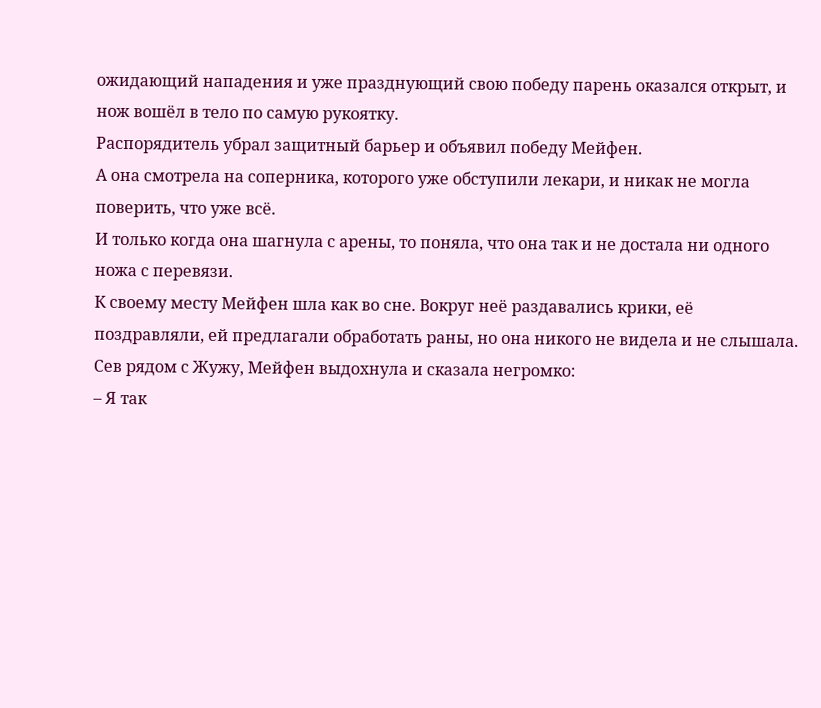ожидающий нападения и уже празднующий свою победу парень оказался открыт, и нож вошёл в тело по самую рукоятку.
Распорядитель убрал защитный барьер и объявил победу Мейфен.
А она смотрела на соперника, которого уже обступили лекари, и никак не могла поверить, что уже всё.
И только когда она шагнула с арены, то поняла, что она так и не достала ни одного ножа с перевязи.
К своему месту Мейфен шла как во сне. Вокруг неё раздавались крики, её поздравляли, ей предлагали обработать раны, но она никого не видела и не слышала.
Сев рядом с Жужу, Мейфен выдохнула и сказала негромко:
– Я так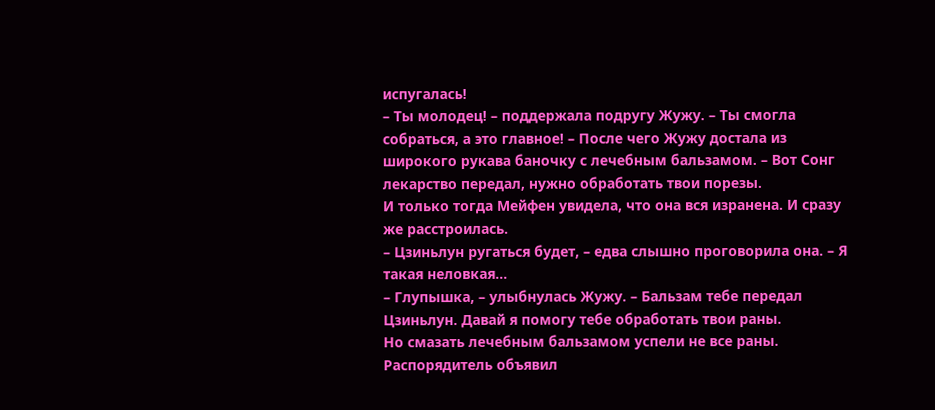испугалась!
– Ты молодец! – поддержала подругу Жужу. – Ты смогла собраться, а это главное! – После чего Жужу достала из широкого рукава баночку с лечебным бальзамом. – Вот Сонг лекарство передал, нужно обработать твои порезы.
И только тогда Мейфен увидела, что она вся изранена. И сразу же расстроилась.
– Цзиньлун ругаться будет, – едва слышно проговорила она. – Я такая неловкая…
– Глупышка, – улыбнулась Жужу. – Бальзам тебе передал Цзиньлун. Давай я помогу тебе обработать твои раны.
Но смазать лечебным бальзамом успели не все раны. Распорядитель объявил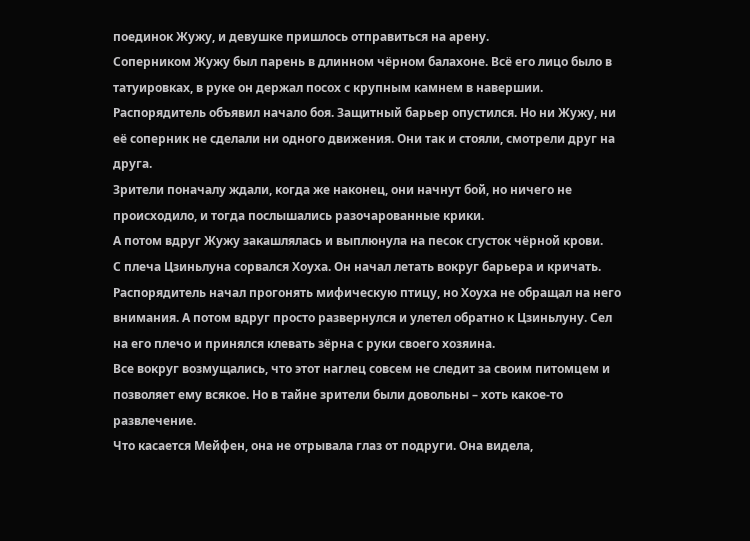поединок Жужу, и девушке пришлось отправиться на арену.
Соперником Жужу был парень в длинном чёрном балахоне. Всё его лицо было в татуировках, в руке он держал посох с крупным камнем в навершии.
Распорядитель объявил начало боя. Защитный барьер опустился. Но ни Жужу, ни её соперник не сделали ни одного движения. Они так и стояли, смотрели друг на друга.
Зрители поначалу ждали, когда же наконец, они начнут бой, но ничего не происходило, и тогда послышались разочарованные крики.
А потом вдруг Жужу закашлялась и выплюнула на песок сгусток чёрной крови.
С плеча Цзиньлуна сорвался Хоуха. Он начал летать вокруг барьера и кричать. Распорядитель начал прогонять мифическую птицу, но Хоуха не обращал на него внимания. А потом вдруг просто развернулся и улетел обратно к Цзиньлуну. Сел на его плечо и принялся клевать зёрна с руки своего хозяина.
Все вокруг возмущались, что этот наглец совсем не следит за своим питомцем и позволяет ему всякое. Но в тайне зрители были довольны – хоть какое‑то развлечение.
Что касается Мейфен, она не отрывала глаз от подруги. Она видела,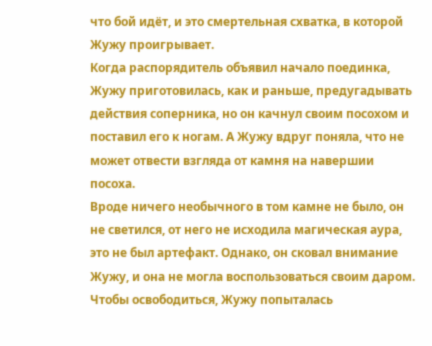что бой идёт, и это смертельная схватка, в которой Жужу проигрывает.
Когда распорядитель объявил начало поединка, Жужу приготовилась, как и раньше, предугадывать действия соперника, но он качнул своим посохом и поставил его к ногам. А Жужу вдруг поняла, что не может отвести взгляда от камня на навершии посоха.
Вроде ничего необычного в том камне не было, он не светился, от него не исходила магическая аура, это не был артефакт. Однако, он сковал внимание Жужу, и она не могла воспользоваться своим даром.
Чтобы освободиться, Жужу попыталась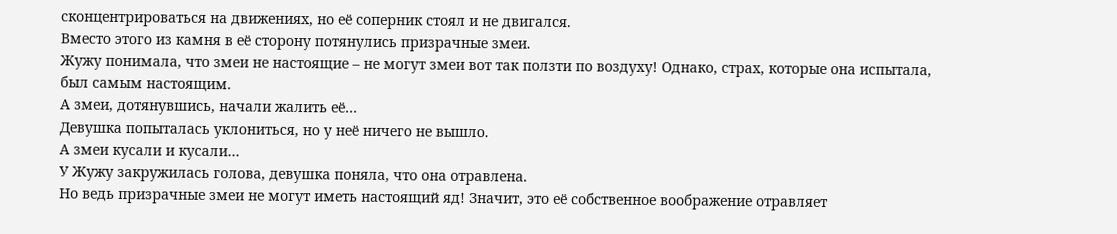сконцентрироваться на движениях, но её соперник стоял и не двигался.
Вместо этого из камня в её сторону потянулись призрачные змеи.
Жужу понимала, что змеи не настоящие – не могут змеи вот так ползти по воздуху! Однако, страх, которые она испытала, был самым настоящим.
А змеи, дотянувшись, начали жалить её…
Девушка попыталась уклониться, но у неё ничего не вышло.
А змеи кусали и кусали…
У Жужу закружилась голова, девушка поняла, что она отравлена.
Но ведь призрачные змеи не могут иметь настоящий яд! Значит, это её собственное воображение отравляет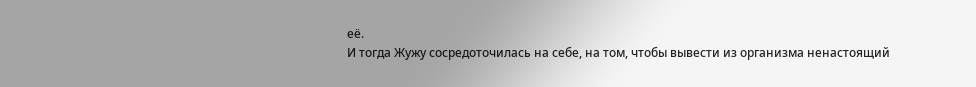её.
И тогда Жужу сосредоточилась на себе, на том, чтобы вывести из организма ненастоящий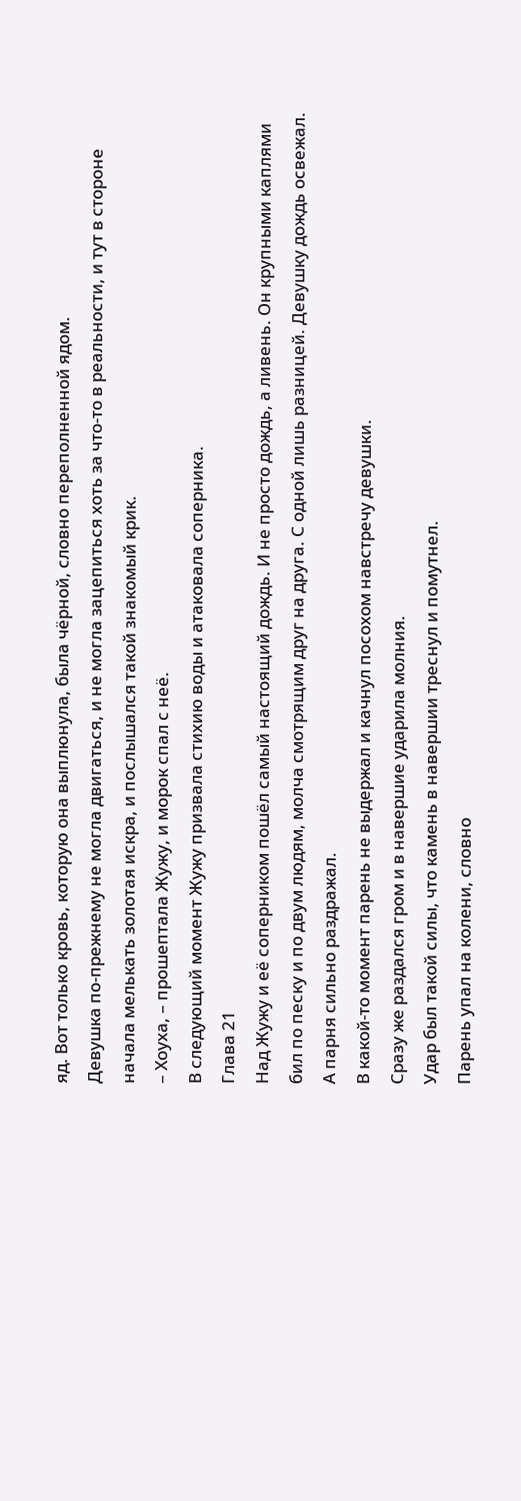яд. Вот только кровь, которую она выплюнула, была чёрной, словно переполненной ядом.
Девушка по‑прежнему не могла двигаться, и не могла зацепиться хоть за что‑то в реальности, и тут в стороне начала мелькать золотая искра, и послышался такой знакомый крик.
– Хоуха, – прошептала Жужу, и морок спал с неё.
В следующий момент Жужу призвала стихию воды и атаковала соперника.
Глава 21
Над Жужу и её соперником пошёл самый настоящий дождь. И не просто дождь, а ливень. Он крупными каплями бил по песку и по двум людям, молча смотрящим друг на друга. С одной лишь разницей. Девушку дождь освежал. А парня сильно раздражал.
В какой‑то момент парень не выдержал и качнул посохом навстречу девушки.
Сразу же раздался гром и в навершие ударила молния.
Удар был такой силы, что камень в навершии треснул и помутнел.
Парень упал на колени, словно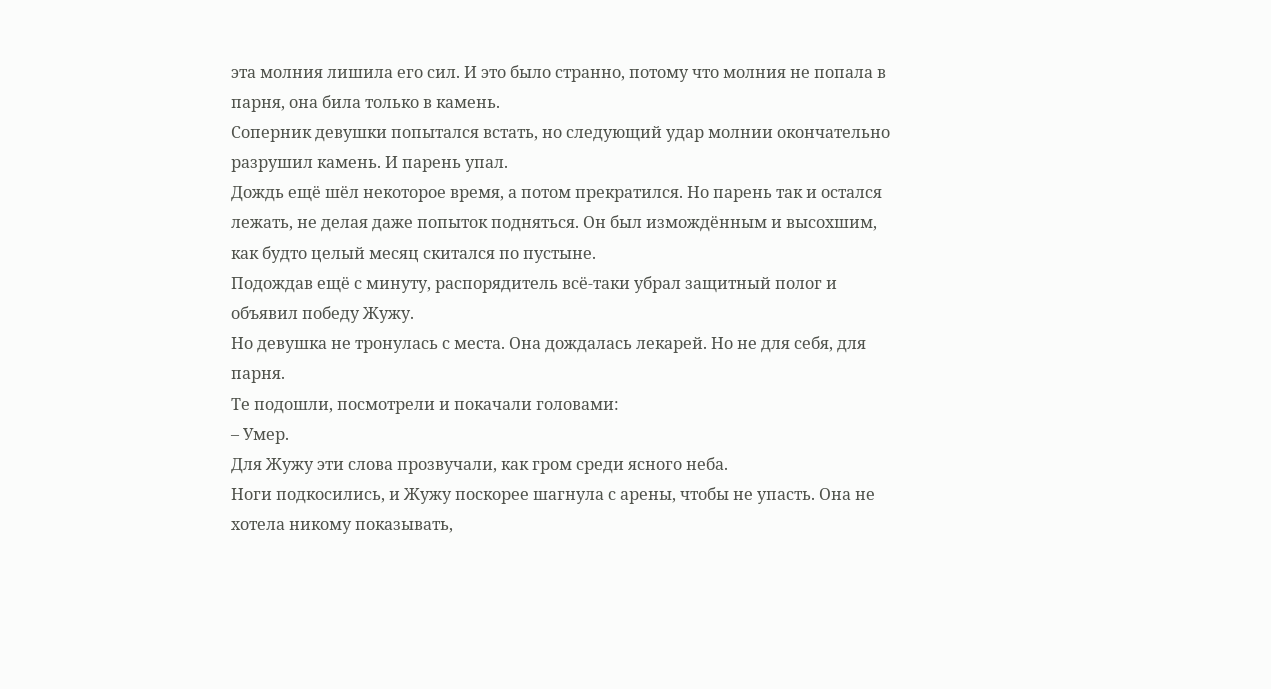эта молния лишила его сил. И это было странно, потому что молния не попала в парня, она била только в камень.
Соперник девушки попытался встать, но следующий удар молнии окончательно разрушил камень. И парень упал.
Дождь ещё шёл некоторое время, а потом прекратился. Но парень так и остался лежать, не делая даже попыток подняться. Он был измождённым и высохшим, как будто целый месяц скитался по пустыне.
Подождав ещё с минуту, распорядитель всё‑таки убрал защитный полог и объявил победу Жужу.
Но девушка не тронулась с места. Она дождалась лекарей. Но не для себя, для парня.
Те подошли, посмотрели и покачали головами:
– Умер.
Для Жужу эти слова прозвучали, как гром среди ясного неба.
Ноги подкосились, и Жужу поскорее шагнула с арены, чтобы не упасть. Она не хотела никому показывать,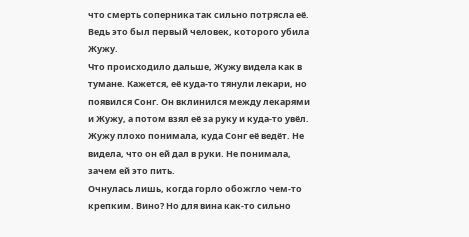что смерть соперника так сильно потрясла её. Ведь это был первый человек, которого убила Жужу.
Что происходило дальше, Жужу видела как в тумане. Кажется, её куда‑то тянули лекари, но появился Сонг. Он вклинился между лекарями и Жужу, а потом взял её за руку и куда‑то увёл.
Жужу плохо понимала, куда Сонг её ведёт. Не видела, что он ей дал в руки. Не понимала, зачем ей это пить.
Очнулась лишь, когда горло обожгло чем‑то крепким. Вино? Но для вина как‑то сильно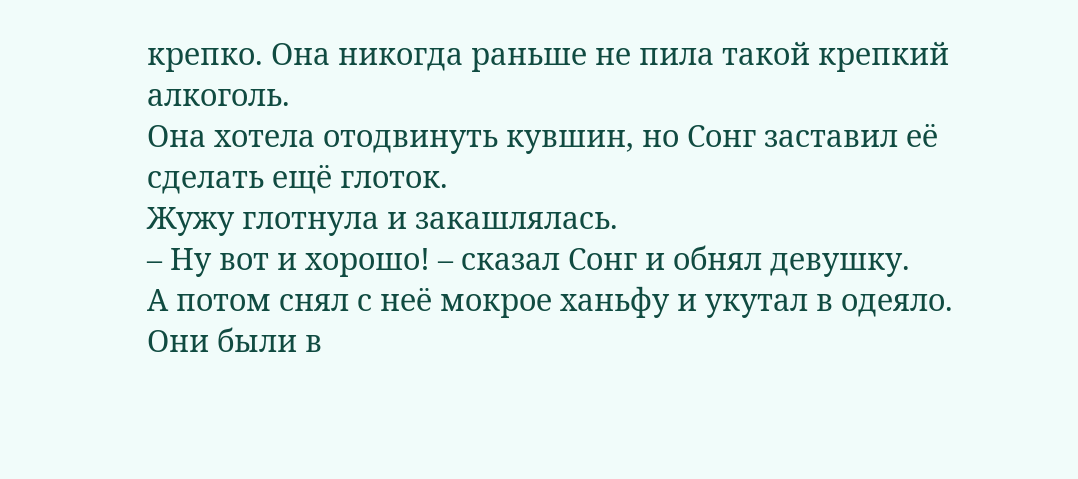крепко. Она никогда раньше не пила такой крепкий алкоголь.
Она хотела отодвинуть кувшин, но Сонг заставил её сделать ещё глоток.
Жужу глотнула и закашлялась.
– Ну вот и хорошо! – сказал Сонг и обнял девушку.
А потом снял с неё мокрое ханьфу и укутал в одеяло.
Они были в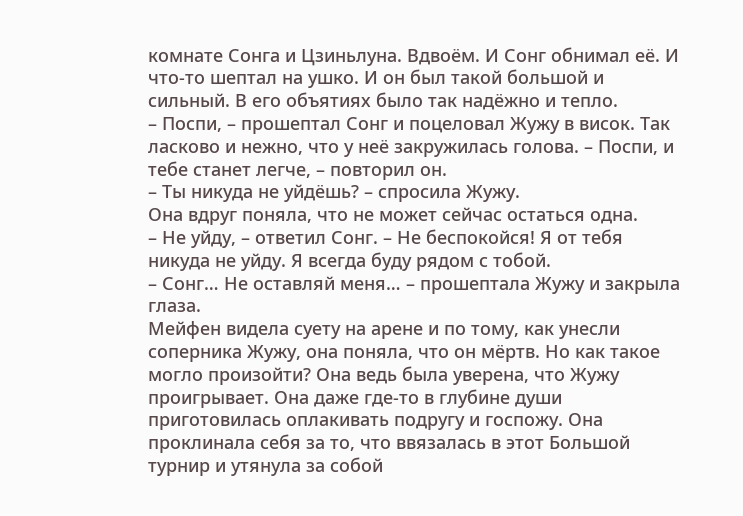комнате Сонга и Цзиньлуна. Вдвоём. И Сонг обнимал её. И что‑то шептал на ушко. И он был такой большой и сильный. В его объятиях было так надёжно и тепло.
– Поспи, – прошептал Сонг и поцеловал Жужу в висок. Так ласково и нежно, что у неё закружилась голова. – Поспи, и тебе станет легче, – повторил он.
– Ты никуда не уйдёшь? – спросила Жужу.
Она вдруг поняла, что не может сейчас остаться одна.
– Не уйду, – ответил Сонг. – Не беспокойся! Я от тебя никуда не уйду. Я всегда буду рядом с тобой.
– Сонг… Не оставляй меня… – прошептала Жужу и закрыла глаза.
Мейфен видела суету на арене и по тому, как унесли соперника Жужу, она поняла, что он мёртв. Но как такое могло произойти? Она ведь была уверена, что Жужу проигрывает. Она даже где‑то в глубине души приготовилась оплакивать подругу и госпожу. Она проклинала себя за то, что ввязалась в этот Большой турнир и утянула за собой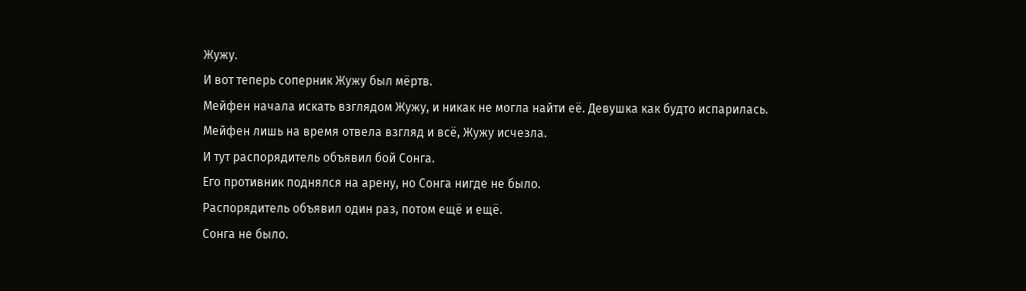Жужу.
И вот теперь соперник Жужу был мёртв.
Мейфен начала искать взглядом Жужу, и никак не могла найти её. Девушка как будто испарилась. Мейфен лишь на время отвела взгляд и всё, Жужу исчезла.
И тут распорядитель объявил бой Сонга.
Его противник поднялся на арену, но Сонга нигде не было.
Распорядитель объявил один раз, потом ещё и ещё.
Сонга не было.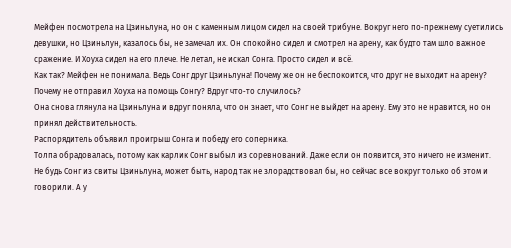Мейфен посмотрела на Цзиньлуна, но он с каменным лицом сидел на своей трибуне. Вокруг него по‑прежнему суетились девушки, но Цзиньлун, казалось бы, не замечал их. Он спокойно сидел и смотрел на арену, как будто там шло важное сражение. И Хоуха сидел на его плече. Не летал, не искал Сонга. Просто сидел и всё.
Как так? Мейфен не понимала. Ведь Сонг друг Цзиньлуна! Почему же он не беспокоится, что друг не выходит на арену? Почему не отправил Хоуха на помощь Сонгу? Вдруг что‑то случилось?
Она снова глянула на Цзиньлуна и вдруг поняла, что он знает, что Сонг не выйдет на арену. Ему это не нравится, но он принял действительность.
Распорядитель объявил проигрыш Сонга и победу его соперника.
Толпа обрадовалась, потому как карлик Сонг выбыл из соревнований. Даже если он появится, это ничего не изменит.
Не будь Сонг из свиты Цзиньлуна, может быть, народ так не злорадствовал бы, но сейчас все вокруг только об этом и говорили. А у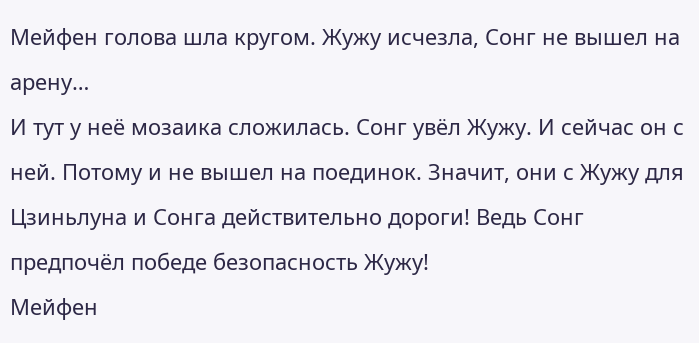Мейфен голова шла кругом. Жужу исчезла, Сонг не вышел на арену…
И тут у неё мозаика сложилась. Сонг увёл Жужу. И сейчас он с ней. Потому и не вышел на поединок. Значит, они с Жужу для Цзиньлуна и Сонга действительно дороги! Ведь Сонг предпочёл победе безопасность Жужу!
Мейфен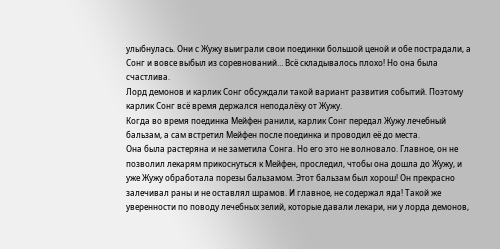улыбнулась. Они с Жужу выиграли свои поединки большой ценой и обе пострадали, а Сонг и вовсе выбыл из соревнований… Всё складывалось плохо! Но она была счастлива.
Лорд демонов и карлик Сонг обсуждали такой вариант развития событий. Поэтому карлик Сонг всё время держался неподалёку от Жужу.
Когда во время поединка Мейфен ранили, карлик Сонг передал Жужу лечебный бальзам, а сам встретил Мейфен после поединка и проводил её до места.
Она была растеряна и не заметила Сонга. Но его это не волновало. Главное, он не позволил лекарям прикоснуться к Мейфен, проследил, чтобы она дошла до Жужу, и уже Жужу обработала порезы бальзамом. Этот бальзам был хорош! Он прекрасно залечивал раны и не оставлял шрамов. И главное, не содержал яда! Такой же уверенности по поводу лечебных зелий, которые давали лекари, ни у лорда демонов,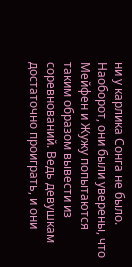ни у карлика Сонга не было. Наоборот, они были уверены, что Мейфен и Жужу попытаются таким образом вывести из соревнований. Ведь девушкам достаточно проиграть, и они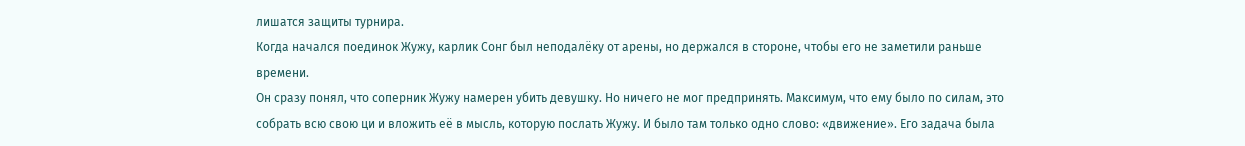лишатся защиты турнира.
Когда начался поединок Жужу, карлик Сонг был неподалёку от арены, но держался в стороне, чтобы его не заметили раньше времени.
Он сразу понял, что соперник Жужу намерен убить девушку. Но ничего не мог предпринять. Максимум, что ему было по силам, это собрать всю свою ци и вложить её в мысль, которую послать Жужу. И было там только одно слово: «движение». Его задача была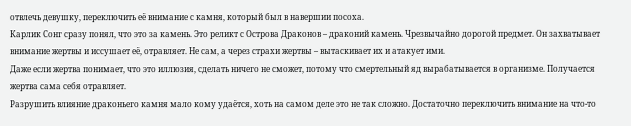отвлечь девушку, переключить её внимание с камня, который был в навершии посоха.
Карлик Сонг сразу понял, что это за камень. Это реликт с Острова Драконов – драконий камень. Чрезвычайно дорогой предмет. Он захватывает внимание жертвы и иссушает её, отравляет. Не сам, а через страхи жертвы – вытаскивает их и атакует ими.
Даже если жертва понимает, что это иллюзия, сделать ничего не сможет, потому что смертельный яд вырабатывается в организме. Получается жертва сама себя отравляет.
Разрушить влияние драконьего камня мало кому удаётся, хоть на самом деле это не так сложно. Достаточно переключить внимание на что‑то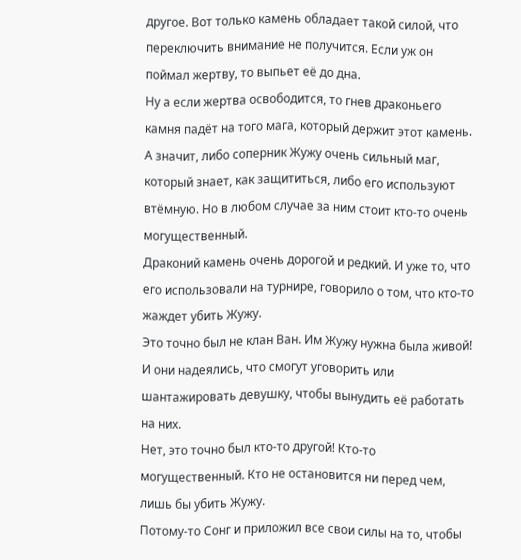другое. Вот только камень обладает такой силой, что переключить внимание не получится. Если уж он поймал жертву, то выпьет её до дна.
Ну а если жертва освободится, то гнев драконьего камня падёт на того мага, который держит этот камень. А значит, либо соперник Жужу очень сильный маг, который знает, как защититься, либо его используют втёмную. Но в любом случае за ним стоит кто‑то очень могущественный.
Драконий камень очень дорогой и редкий. И уже то, что его использовали на турнире, говорило о том, что кто‑то жаждет убить Жужу.
Это точно был не клан Ван. Им Жужу нужна была живой! И они надеялись, что смогут уговорить или шантажировать девушку, чтобы вынудить её работать на них.
Нет, это точно был кто‑то другой! Кто‑то могущественный. Кто не остановится ни перед чем, лишь бы убить Жужу.
Потому‑то Сонг и приложил все свои силы на то, чтобы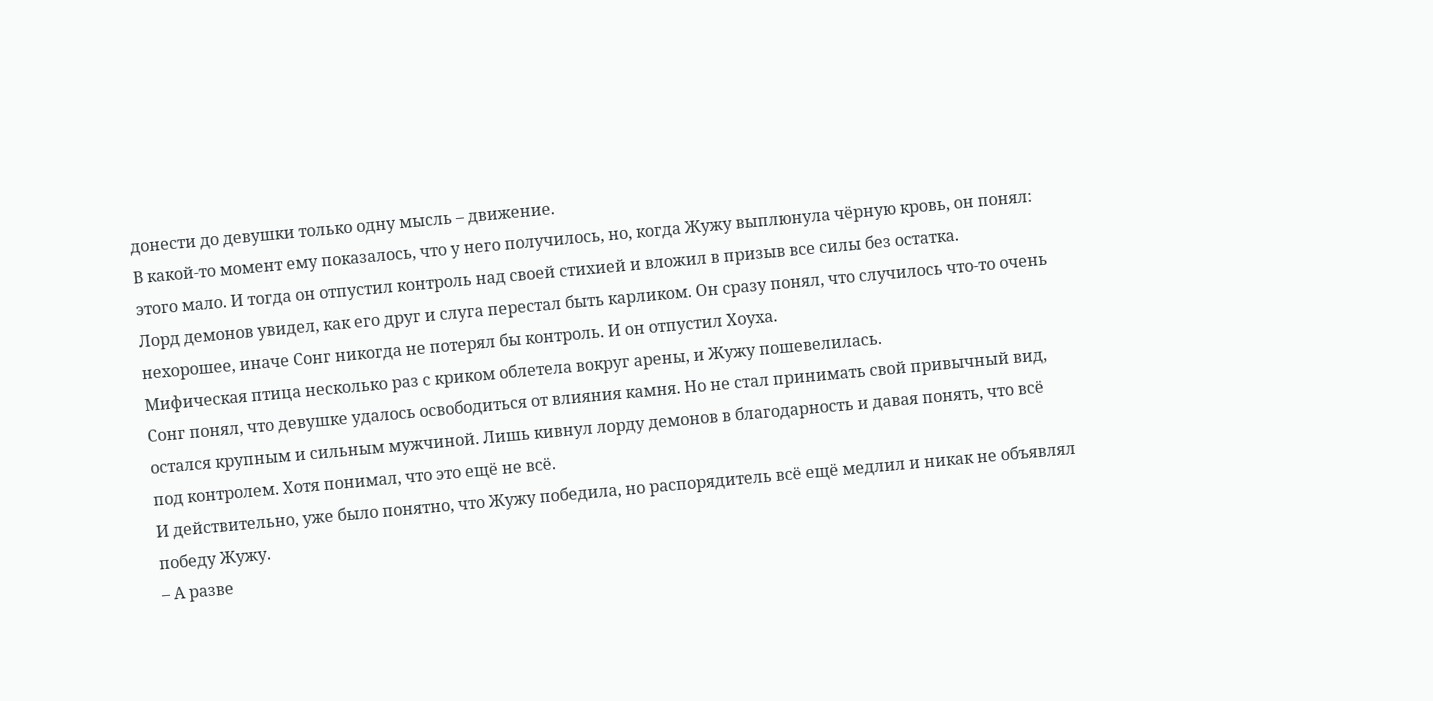донести до девушки только одну мысль – движение.
В какой‑то момент ему показалось, что у него получилось, но, когда Жужу выплюнула чёрную кровь, он понял: этого мало. И тогда он отпустил контроль над своей стихией и вложил в призыв все силы без остатка.
Лорд демонов увидел, как его друг и слуга перестал быть карликом. Он сразу понял, что случилось что‑то очень нехорошее, иначе Сонг никогда не потерял бы контроль. И он отпустил Хоуха.
Мифическая птица несколько раз с криком облетела вокруг арены, и Жужу пошевелилась.
Сонг понял, что девушке удалось освободиться от влияния камня. Но не стал принимать свой привычный вид, остался крупным и сильным мужчиной. Лишь кивнул лорду демонов в благодарность и давая понять, что всё под контролем. Хотя понимал, что это ещё не всё.
И действительно, уже было понятно, что Жужу победила, но распорядитель всё ещё медлил и никак не объявлял победу Жужу.
– А разве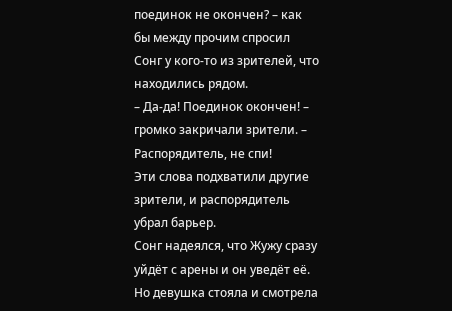поединок не окончен? – как бы между прочим спросил Сонг у кого‑то из зрителей, что находились рядом.
– Да‑да! Поединок окончен! – громко закричали зрители. – Распорядитель, не спи!
Эти слова подхватили другие зрители, и распорядитель убрал барьер.
Сонг надеялся, что Жужу сразу уйдёт с арены и он уведёт её. Но девушка стояла и смотрела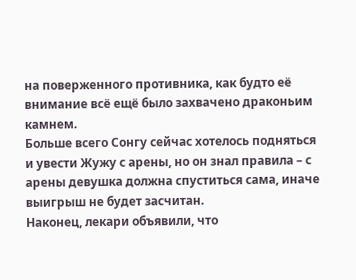на поверженного противника, как будто её внимание всё ещё было захвачено драконьим камнем.
Больше всего Сонгу сейчас хотелось подняться и увести Жужу с арены, но он знал правила – с арены девушка должна спуститься сама, иначе выигрыш не будет засчитан.
Наконец, лекари объявили, что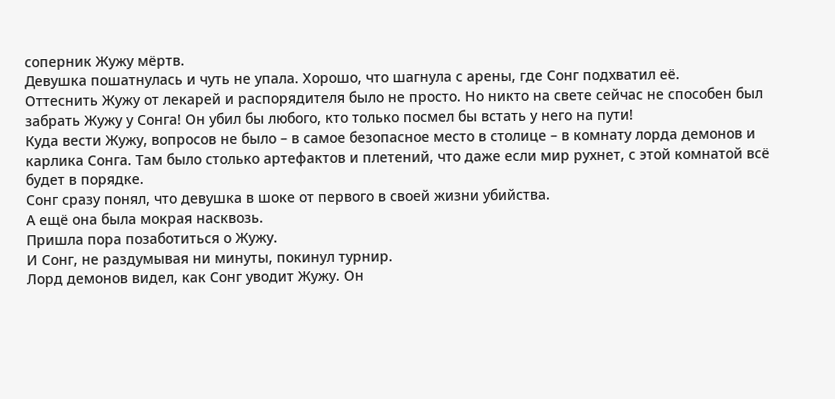соперник Жужу мёртв.
Девушка пошатнулась и чуть не упала. Хорошо, что шагнула с арены, где Сонг подхватил её.
Оттеснить Жужу от лекарей и распорядителя было не просто. Но никто на свете сейчас не способен был забрать Жужу у Сонга! Он убил бы любого, кто только посмел бы встать у него на пути!
Куда вести Жужу, вопросов не было – в самое безопасное место в столице – в комнату лорда демонов и карлика Сонга. Там было столько артефактов и плетений, что даже если мир рухнет, с этой комнатой всё будет в порядке.
Сонг сразу понял, что девушка в шоке от первого в своей жизни убийства.
А ещё она была мокрая насквозь.
Пришла пора позаботиться о Жужу.
И Сонг, не раздумывая ни минуты, покинул турнир.
Лорд демонов видел, как Сонг уводит Жужу. Он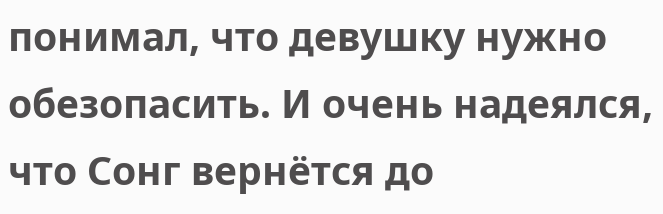понимал, что девушку нужно обезопасить. И очень надеялся, что Сонг вернётся до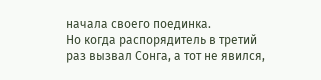начала своего поединка.
Но когда распорядитель в третий раз вызвал Сонга, а тот не явился,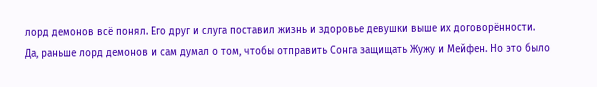лорд демонов всё понял. Его друг и слуга поставил жизнь и здоровье девушки выше их договорённости.
Да, раньше лорд демонов и сам думал о том, чтобы отправить Сонга защищать Жужу и Мейфен. Но это было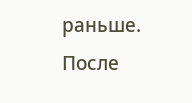раньше. После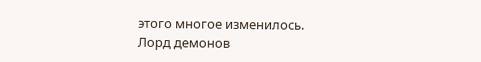этого многое изменилось.
Лорд демонов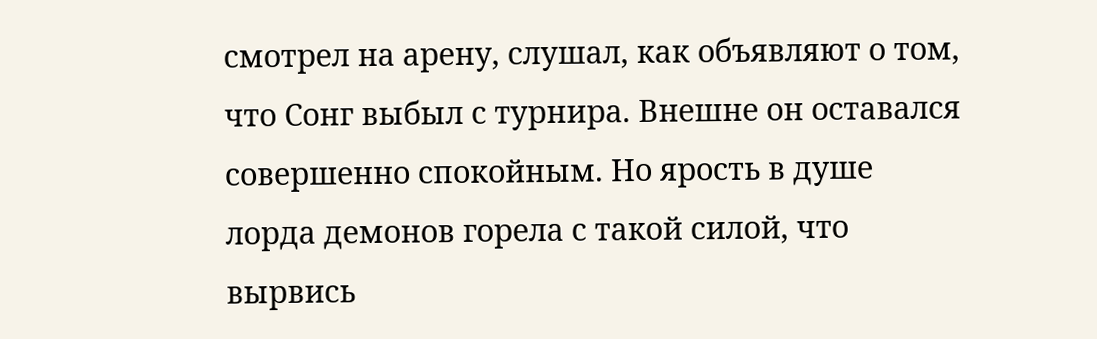смотрел на арену, слушал, как объявляют о том, что Сонг выбыл с турнира. Внешне он оставался совершенно спокойным. Но ярость в душе лорда демонов горела с такой силой, что вырвись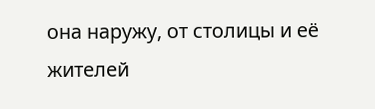она наружу, от столицы и её жителей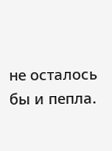не осталось бы и пепла.